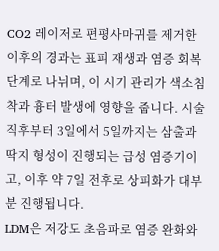CO2 레이저로 편평사마귀를 제거한 이후의 경과는 표피 재생과 염증 회복 단계로 나뉘며, 이 시기 관리가 색소침착과 흉터 발생에 영향을 줍니다. 시술 직후부터 3일에서 5일까지는 삼출과 딱지 형성이 진행되는 급성 염증기이고, 이후 약 7일 전후로 상피화가 대부분 진행됩니다.
LDM은 저강도 초음파로 염증 완화와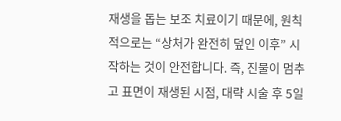재생을 돕는 보조 치료이기 때문에, 원칙적으로는 “상처가 완전히 덮인 이후” 시작하는 것이 안전합니다. 즉, 진물이 멈추고 표면이 재생된 시점, 대략 시술 후 5일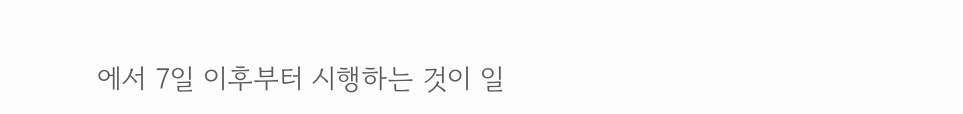에서 7일 이후부터 시행하는 것이 일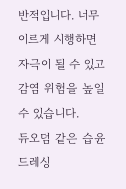반적입니다. 너무 이르게 시행하면 자극이 될 수 있고 감염 위험을 높일 수 있습니다.
듀오덤 같은 습윤 드레싱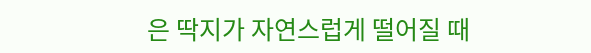은 딱지가 자연스럽게 떨어질 때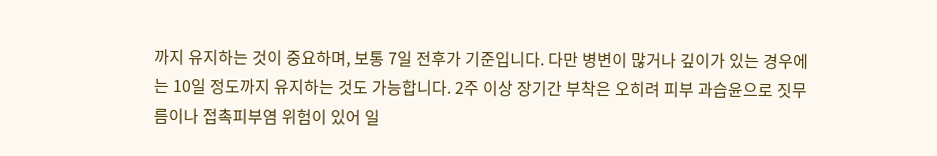까지 유지하는 것이 중요하며, 보통 7일 전후가 기준입니다. 다만 병변이 많거나 깊이가 있는 경우에는 10일 정도까지 유지하는 것도 가능합니다. 2주 이상 장기간 부착은 오히려 피부 과습윤으로 짓무름이나 접촉피부염 위험이 있어 일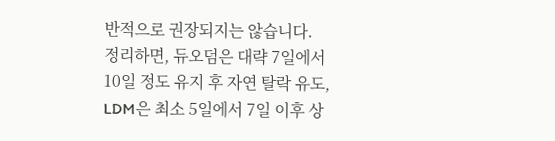반적으로 권장되지는 않습니다.
정리하면, 듀오덤은 대략 7일에서 10일 정도 유지 후 자연 탈락 유도, LDM은 최소 5일에서 7일 이후 상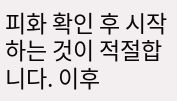피화 확인 후 시작하는 것이 적절합니다. 이후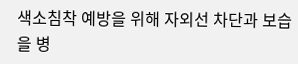색소침착 예방을 위해 자외선 차단과 보습을 병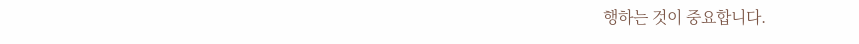행하는 것이 중요합니다.